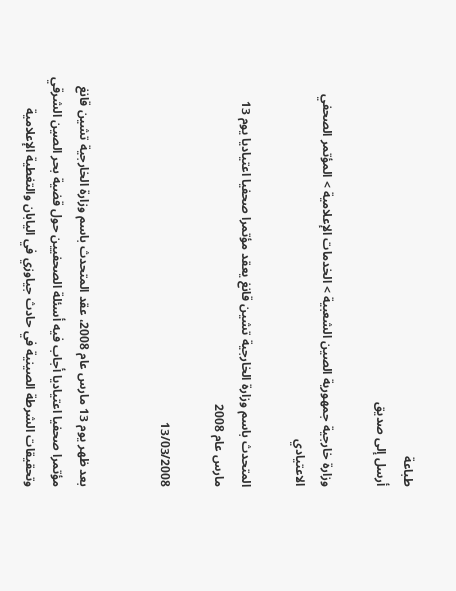طباعة
أرسل إلى صديق

وزارة خارجية جمهورية الصين الشعبية > الخدمات الإعلامية > المؤتمر الصحفي الاعتيادي

المتحدث باسم وزارة الخارجية تشين قانغ يعقد مؤتمرا صحفيا اعتياديا يوم 13 مارس عام 2008

13/03/2008


بعد ظهر يوم 13 مارس عام 2008، عقد المتحدث باسم وزارة الخارجية تشين قانغ مؤتمرا صحفيا اعتياديا أجاب فيه أسئلة الصحفيين حول قضية بحر الصين الشرقي وتحقيقات الشرطة الصينية في حادث جياوزي في اليابان والتغطية الإعلامية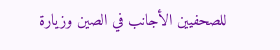للصحفيين الأجانب في الصين وزيارة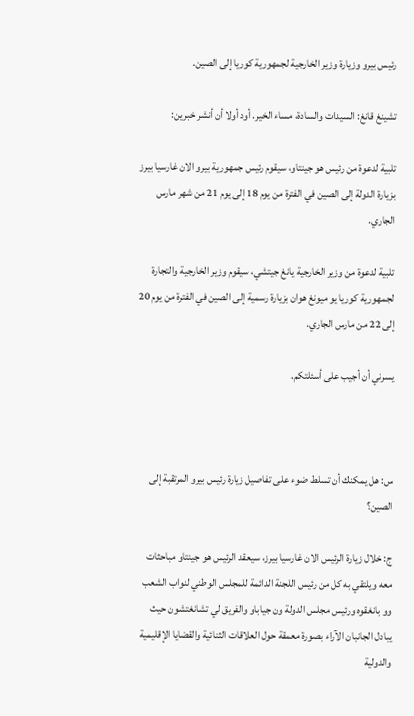رئيس بيرو وزيارة وزير الخارجية لجمهورية كوريا إلى الصين.

تشينغ قانغ: السيدات والسادة، مساء الخير. أود أولا أن أنشر خبرين:

تلبية لدعوة من رئيس هو جينتاو، سيقوم رئيس جمهورية بيرو الان غارسيا بيرز بزيارة الدولة إلى الصين في الفترة من يوم 18 إلى يوم 21 من شهر مارس الجاري.

تلبية لدعوة من وزير الخارجية يانغ جيتشي، سيقوم وزير الخارجية والتجارة لجمهورية كوريا يو ميونغ هوان بزيارة رسمية إلى الصين في الفترة من يوم 20 إلى 22 من مارس الجاري.

يسرني أن أجيب على أسئلتكم.



س: هل يمكنك أن تسلط ضوء على تفاصيل زيارة رئيس بيرو المرتقبة إلى الصين؟

ج: خلال زيارة الرئيس الان غارسيا بيرز، سيعقد الرئيس هو جينتاو مباحثات معه ويلتقي به كل من رئيس اللجنة الدائمة للمجلس الوطني لنواب الشعب وو بانغقوه ورئيس مجلس الدولة ون جياباو والفريق لي تشانغتشون حيث يبادل الجانبان الآراء بصورة معمقة حول العلاقات الثنائية والقضايا الإقليمية والدولية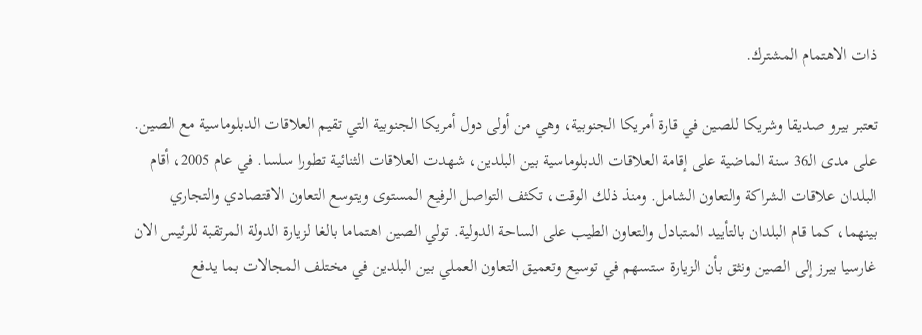ذات الاهتمام المشترك.

تعتبر بيرو صديقا وشريكا للصين في قارة أمريكا الجنوبية، وهي من أولى دول أمريكا الجنوبية التي تقيم العلاقات الدبلوماسية مع الصين. على مدى الـ36 سنة الماضية على إقامة العلاقات الدبلوماسية بين البلدين، شهدت العلاقات الثنائية تطورا سلسا. في عام 2005، أقام البلدان علاقات الشراكة والتعاون الشامل. ومنذ ذلك الوقت، تكثف التواصل الرفيع المستوى ويتوسع التعاون الاقتصادي والتجاري بينهما، كما قام البلدان بالتأييد المتبادل والتعاون الطيب على الساحة الدولية. تولي الصين اهتماما بالغا لزيارة الدولة المرتقبة للرئيس الان غارسيا بيرز إلى الصين ونثق بأن الزيارة ستسهم في توسيع وتعميق التعاون العملي بين البلدين في مختلف المجالات بما يدفع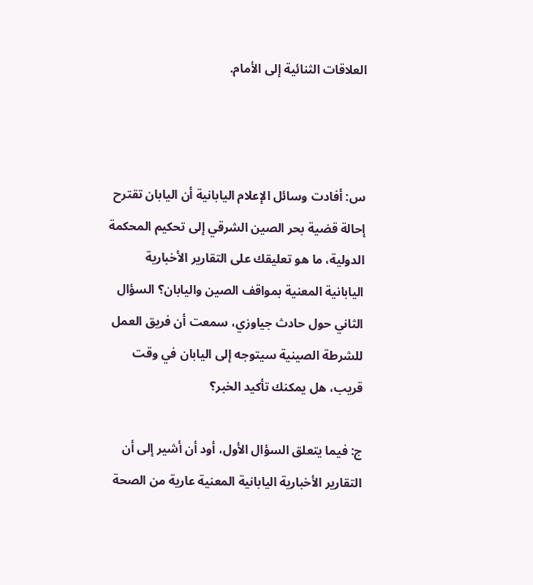العلاقات الثنائية إلى الأمام.



س: أفادت وسائل الإعلام اليابانية أن اليابان تقترح إحالة قضية بحر الصين الشرقي إلى تحكيم المحكمة الدولية، ما هو تعليقك على التقارير الأخبارية اليابانية المعنية بمواقف الصين واليابان؟ السؤال الثاني حول حادث جياوزي، سمعت أن فريق العمل للشرطة الصينية سيتوجه إلى اليابان في وقت قريب، هل يمكنك تأكيد الخبر؟

ج: فيما يتعلق السؤال الأول، أود أن أشير إلى أن التقارير الأخبارية اليابانية المعنية عارية من الصحة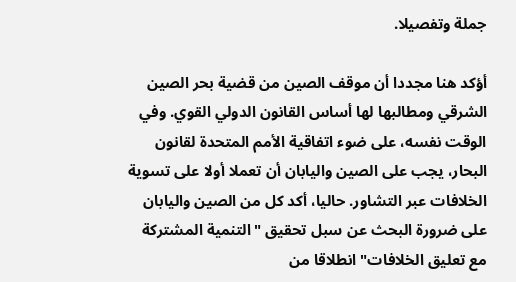جملة وتفصيلا.

أؤكد هنا مجددا أن موقف الصين من قضية بحر الصين الشرقي ومطالبها لها أساس القانون الدولي القوي. وفي الوقت نفسه، على ضوء اتفاقية الأمم المتحدة لقانون البحار، يجب على الصين واليابان أن تعملا أولا على تسوية الخلافات عبر التشاور. حاليا، أكد كل من الصين واليابان على ضرورة البحث عن سبل تحقيق "التنمية المشتركة مع تعليق الخلافات" انطلاقا من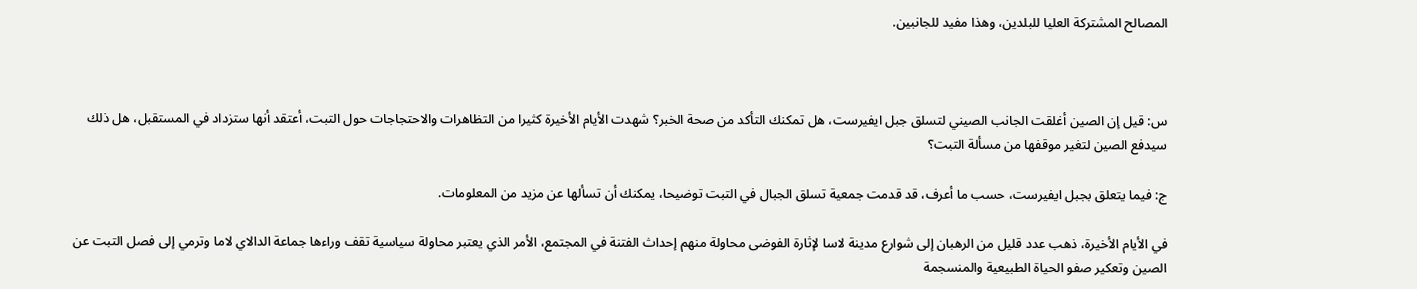المصالح المشتركة العليا للبلدين، وهذا مفيد للجانبين.



س: قيل إن الصين أغلقت الجانب الصيني لتسلق جبل ايفيرست، هل تمكنك التأكد من صحة الخبر؟ شهدت الأيام الأخيرة كثيرا من التظاهرات والاحتجاجات حول التبت، أعتقد أنها ستزداد في المستقبل، هل ذلك سيدفع الصين لتغير موقفها من مسألة التبت؟

ج: فيما يتعلق بجبل ايفيرست، حسب ما أعرف، قد قدمت جمعية تسلق الجبال في التبت توضيحا، يمكنك أن تسألها عن مزيد من المعلومات.

في الأيام الأخيرة، ذهب عدد قليل من الرهبان إلى شوارع مدينة لاسا لإثارة الفوضى محاولة منهم إحداث الفتنة في المجتمع، الأمر الذي يعتبر محاولة سياسية تقف وراءها جماعة الدالاي لاما وترمي إلى فصل التبت عن الصين وتعكير صفو الحياة الطبيعية والمنسجمة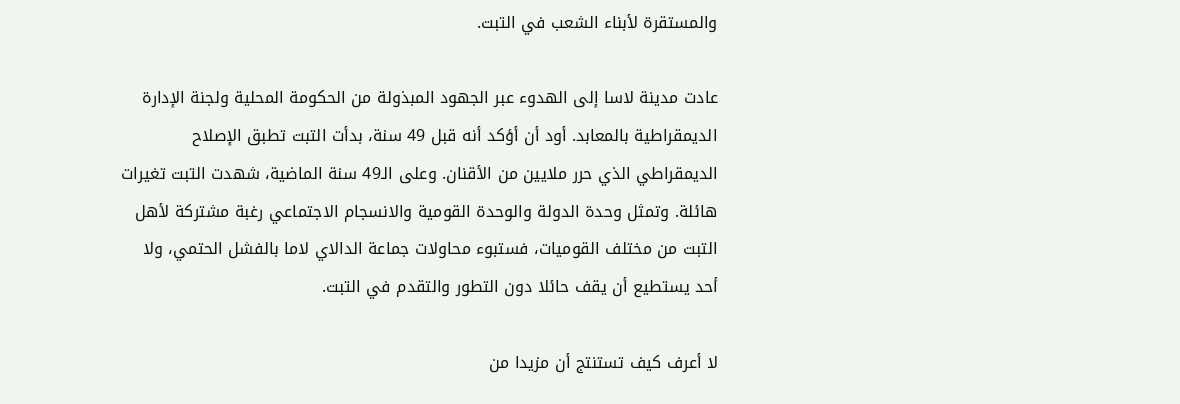والمستقرة لأبناء الشعب في التبت.

عادت مدينة لاسا إلى الهدوء عبر الجهود المبذولة من الحكومة المحلية ولجنة الإدارة الديمقراطية بالمعابد. أود أن أؤكد أنه قبل 49 سنة، بدأت التبت تطبق الإصلاح الديمقراطي الذي حرر ملايين من الأقنان. وعلى الـ49 سنة الماضية، شهدت التبت تغيرات هائلة. وتمثل وحدة الدولة والوحدة القومية والانسجام الاجتماعي رغبة مشتركة لأهل التبت من مختلف القوميات، فستبوء محاولات جماعة الدالاي لاما بالفشل الحتمي، ولا أحد يستطيع أن يقف حائلا دون التطور والتقدم في التبت.

لا أعرف كيف تستنتج أن مزيدا من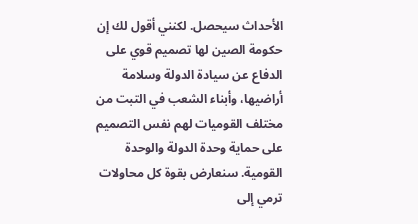الأحداث سيحصل. لكنني أقول لك إن حكومة الصين لها تصميم قوي على الدفاع عن سيادة الدولة وسلامة أراضيها، وأبناء الشعب في التبت من مختلف القوميات لهم نفس التصميم على حماية وحدة الدولة والوحدة القومية. سنعارض بقوة كل محاولات ترمي إلى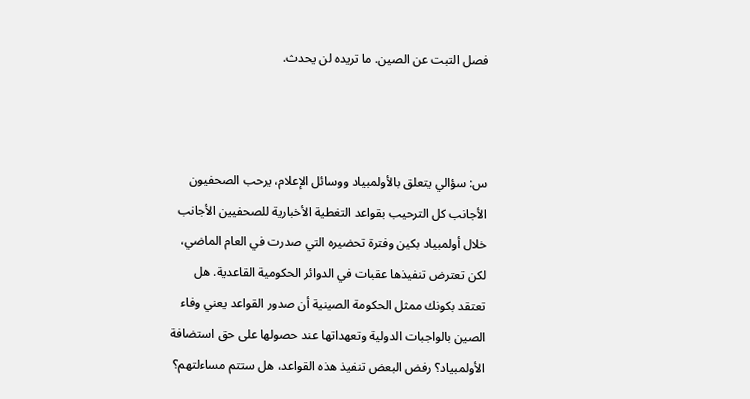فصل التبت عن الصين. ما تريده لن يحدث.



س: سؤالي يتعلق بالأولمبياد ووسائل الإعلام، يرحب الصحفيون الأجانب كل الترحيب بقواعد التغطية الأخبارية للصحفيين الأجانب خلال أولمبياد بكين وفترة تحضيره التي صدرت في العام الماضي، لكن تعترض تنفيذها عقبات في الدوائر الحكومية القاعدية. هل تعتقد بكونك ممثل الحكومة الصينية أن صدور القواعد يعني وفاء الصين بالواجبات الدولية وتعهداتها عند حصولها على حق استضافة الأولمبياد؟ رفض البعض تنفيذ هذه القواعد، هل ستتم مساءلتهم؟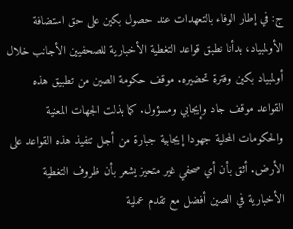ج: في إطار الوفاء بالتعهدات عند حصول بكين على حق استضافة الأولمبياد، بدأنا نطبق قواعد التغطية الأخبارية للصحفيين الأجانب خلال أولمبياد بكين وفترة تحضيره. موقف حكومة الصين من تطبيق هذه القواعد موقف جاد وإيجابي ومسؤول. كما بذلت الجهات المعنية والحكومات المحلية جهودا إيجابية جبارة من أجل تنفيذ هذه القواعد على الأرض. أثق بأن أي صحفي غير متحيز يشعر بأن ظروف التغطية الأخبارية في الصين أفضل مع تقدم عملية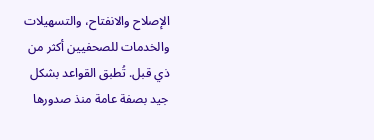الإصلاح والانفتاح، والتسهيلات والخدمات للصحفيين أكثر من ذي قبل. تُطبق القواعد بشكل جيد بصفة عامة منذ صدورها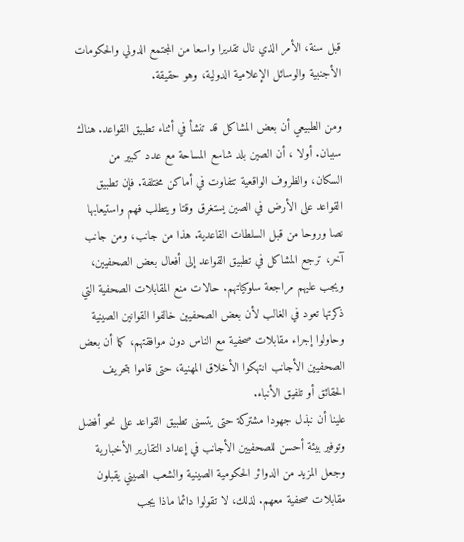قبل سنة، الأمر الذي نال تقديرا واسعا من المجتمع الدولي والحكومات الأجنبية والوسائل الإعلامية الدولية، وهو حقيقة.

ومن الطبيعي أن بعض المشاكل قد تنشأ في أثناء تطبيق القواعد. هناك سببان. أولا ، أن الصين بلد شاسع المساحة مع عدد كبير من السكان، والظروف الواقعية تتفاوت في أماكن مختلفة. فإن تطبيق القواعد على الأرض في الصين يستغرق وقتا ويتطلب فهم واستيعابها نصا وروحا من قبل السلطات القاعدية. هذا من جانب، ومن جانب آخر، ترجع المشاكل في تطبيق القواعد إلى أفعال بعض الصحفيين، ويجب عليهم مراجعة سلوكياتهم. حالات منع المقابلات الصحفية التي ذكرتها تعود في الغالب لأن بعض الصحفيين خالفوا القوانين الصينية وحاولوا إجراء مقابلات صحفية مع الناس دون موافقتهم، كما أن بعض الصحفيين الأجانب انتهكوا الأخلاق المهنية، حتى قاموا بتحريف الحقائق أو تلفيق الأنباء.
علينا أن نبذل جهودا مشتركة حتى يتسنى تطبيق القواعد على نحو أفضل وتوفير بيئة أحسن للصحفيين الأجانب في إعداد التقارير الأخبارية وجعل المزيد من الدوائر الحكومية الصينية والشعب الصيني يقبلون مقابلات صحفية معهم. لذلك، لا تقولوا دائما ماذا يجب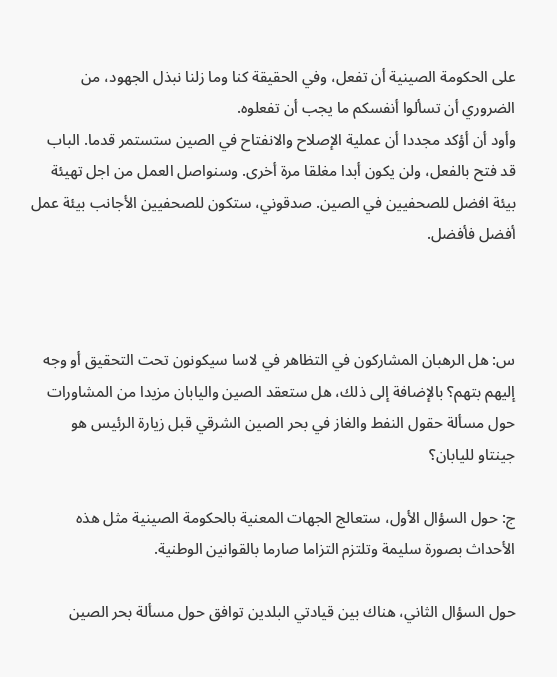على الحكومة الصينية أن تفعل، وفي الحقيقة كنا وما زلنا نبذل الجهود، من الضروري أن تسألوا أنفسكم ما يجب أن تفعلوه.
وأود أن أؤكد مجددا أن عملية الإصلاح والانفتاح في الصين ستستمر قدما. الباب قد فتح بالفعل، ولن يكون أبدا مغلقا مرة أخرى. وسنواصل العمل من اجل تهيئة بيئة افضل للصحفيين في الصين. صدقوني، ستكون للصحفيين الأجانب بيئة عمل أفضل فأفضل.



س: هل الرهبان المشاركون في التظاهر في لاسا سيكونون تحت التحقيق أو وجه إليهم بتهم؟ بالإضافة إلى ذلك، هل ستعقد الصين واليابان مزيدا من المشاورات حول مسألة حقول النفط والغاز في بحر الصين الشرقي قبل زيارة الرئيس هو جينتاو لليابان؟

ج: حول السؤال الأول، ستعالج الجهات المعنية بالحكومة الصينية مثل هذه الأحداث بصورة سليمة وتلتزم التزاما صارما بالقوانين الوطنية.

حول السؤال الثاني، هناك بين قيادتي البلدين توافق حول مسألة بحر الصين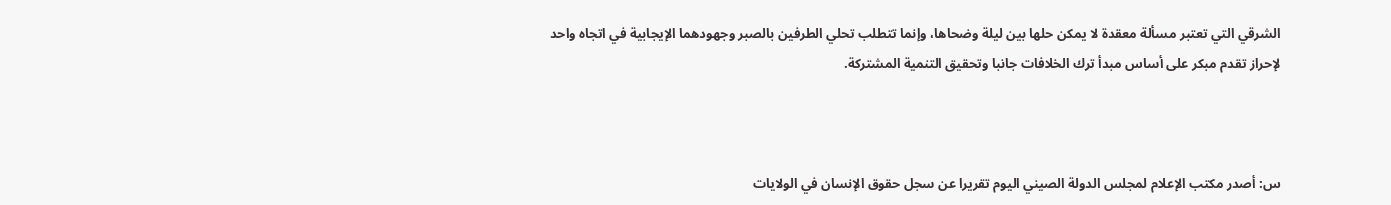الشرقي التي تعتبر مسألة معقدة لا يمكن حلها بين ليلة وضحاها، وإنما تتطلب تحلي الطرفين بالصبر وجهودهما الإيجابية في اتجاه واحد لإحراز تقدم مبكر على أساس مبدأ ترك الخلافات جانبا وتحقيق التنمية المشتركة.



س: أصدر مكتب الإعلام لمجلس الدولة الصيني اليوم تقريرا عن سجل حقوق الإنسان في الولايات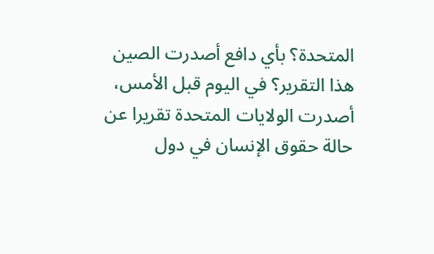المتحدة؟ بأي دافع أصدرت الصين هذا التقرير؟ في اليوم قبل الأمس، أصدرت الولايات المتحدة تقريرا عن حالة حقوق الإنسان في دول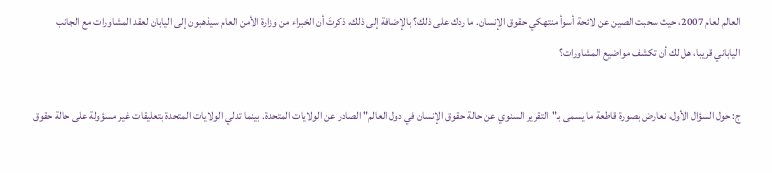العالم لعام 2007، حيث سحبت الصين عن لائحة أسوأ منتهكي حقوق الإنسان. ما ردك على ذلك؟ بالإضافة إلى ذلك، ذكرتَ أن الخبراء من وزارة الأمن العام سيذهبون إلى اليابان لعقد المشاورات مع الجانب الياباني قريبا، هل لك أن تكشف مواضيع المشاورات؟

ج: حول السؤال الأول، نعارض بصورة قاطعة ما يسمى بـ"التقرير السنوي عن حالة حقوق الإنسان في دول العالم" الصادر عن الولايات المتحدة. بينما تدلي الولايات المتحدة بتعليقات غير مسؤولة على حالة حقوق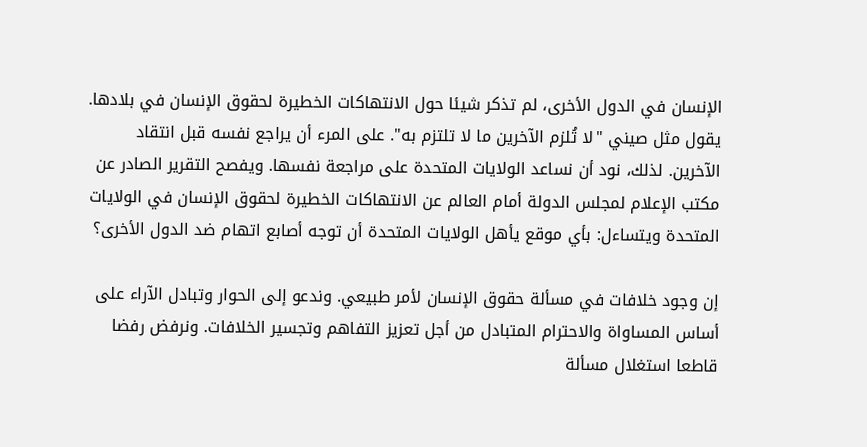الإنسان في الدول الأخرى، لم تذكر شيئا حول الانتهاكات الخطيرة لحقوق الإنسان في بلادها. يقول مثل صيني "لا تُلزم الآخرين ما لا تلتزم به". على المرء أن يراجع نفسه قبل انتقاد الآخرين. لذلك، نود أن نساعد الولايات المتحدة على مراجعة نفسها. ويفصح التقرير الصادر عن مكتب الإعلام لمجلس الدولة أمام العالم عن الانتهاكات الخطيرة لحقوق الإنسان في الولايات المتحدة ويتساءل: بأي موقع يأهل الولايات المتحدة أن توجه أصابع اتهام ضد الدول الأخرى؟

إن وجود خلافات في مسألة حقوق الإنسان لأمر طبيعي. وندعو إلى الحوار وتبادل الآراء على أساس المساواة والاحترام المتبادل من أجل تعزيز التفاهم وتجسير الخلافات. ونرفض رفضا قاطعا استغلال مسألة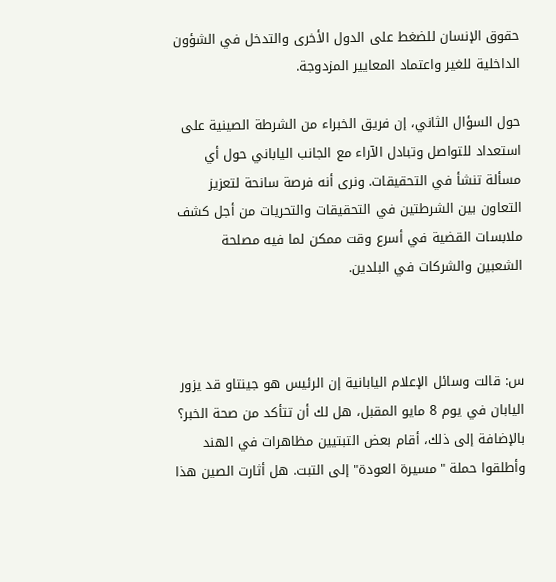حقوق الإنسان للضغط على الدول الأخرى والتدخل في الشؤون الداخلية للغير واعتماد المعايير المزدوجة.

حول السؤال الثاني، إن فريق الخبراء من الشرطة الصينية على استعداد للتواصل وتبادل الآراء مع الجانب الياباني حول أي مسألة تنشأ في التحقيقات. ونرى أنه فرصة سانحة لتعزيز التعاون بين الشرطتين في التحقيقات والتحريات من أجل كشف ملابسات القضية في أسرع وقت ممكن لما فيه مصلحة الشعبين والشركات في البلدين.



س: قالت وسائل الإعلام اليابانية إن الرئيس هو جينتاو قد يزور اليابان في يوم 8 مايو المقبل، هل لك أن تتأكد من صحة الخبر؟ بالإضافة إلى ذلك، أقام بعض التبتيين مظاهرات في الهند وأطلقوا حملة "مسيرة العودة" إلى التبت. هل أثارت الصين هذا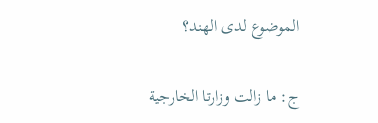الموضوع لدى الهند؟

ج: ما زالت وزارتا الخارجية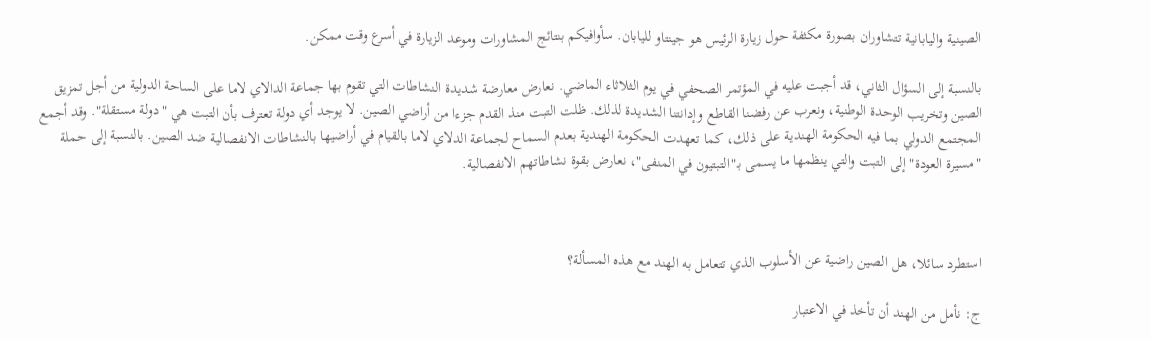الصينية واليابانية تتشاوران بصورة مكثفة حول زيارة الرئيس هو جينتاو لليابان. سأوافيكم بنتائج المشاورات وموعد الزيارة في أسرع وقت ممكن.

بالنسبة إلى السؤال الثاني، قد أجبت عليه في المؤتمر الصحفي في يوم الثلاثاء الماضي. نعارض معارضة شديدة النشاطات التي تقوم بها جماعة الدالاي لاما على الساحة الدولية من أجل تمزيق الصين وتخريب الوحدة الوطنية، ونعرب عن رفضنا القاطع وإدانتنا الشديدة لذلك. ظلت التبت منذ القدم جزءا من أراضي الصين. لا يوجد أي دولة تعترف بأن التبت هي "دولة مستقلة". وقد أجمع المجتمع الدولي بما فيه الحكومة الهندية على ذلك، كما تعهدت الحكومة الهندية بعدم السماح لجماعة الدلاي لاما بالقيام في أراضيها بالنشاطات الانفصالية ضد الصين. بالنسبة إلى حملة "مسيرة العودة" إلى التبت والتي ينظمها ما يسمى بـ"التبتيون في المنفى"، نعارض بقوة نشاطاتهم الانفصالية.



استطرد سائلا، هل الصين راضية عن الأسلوب الذي تتعامل به الهند مع هذه المسألة؟

ج: نأمل من الهند أن تأخذ في الاعتبار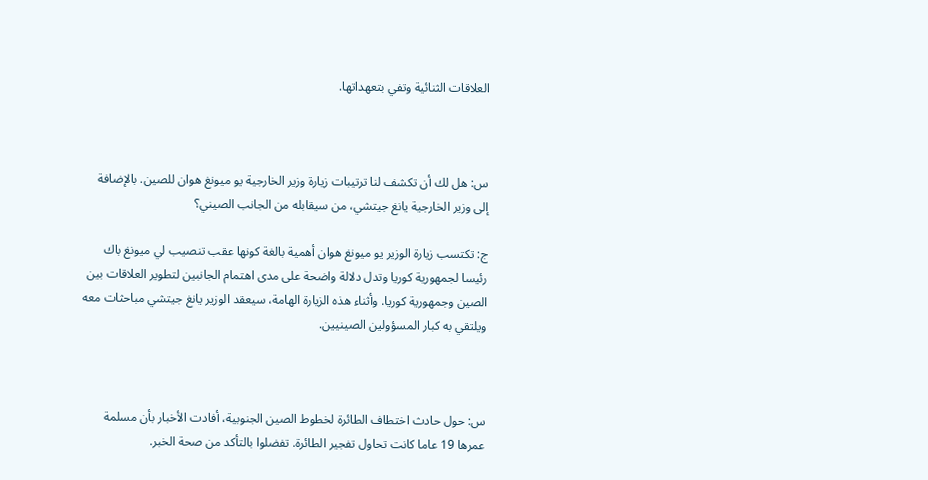العلاقات الثنائية وتفي بتعهداتها.



س: هل لك أن تكشف لنا ترتيبات زيارة وزير الخارجية يو ميونغ هوان للصين. بالإضافة إلى وزير الخارجية يانغ جيتشي، من سيقابله من الجانب الصيني؟

ج: تكتسب زيارة الوزير يو ميونغ هوان أهمية بالغة كونها عقب تنصيب لي ميونغ باك رئيسا لجمهورية كوريا وتدل دلالة واضحة على مدى اهتمام الجانبين لتطوير العلاقات بين الصين وجمهورية كوريا. وأثناء هذه الزيارة الهامة، سيعقد الوزير يانغ جيتشي مباحثات معه ويلتقي به كبار المسؤولين الصينيين.



س: حول حادث اختطاف الطائرة لخطوط الصين الجنوبية، أفادت الأخبار بأن مسلمة عمرها 19 عاما كانت تحاول تفجير الطائرة. تفضلوا بالتأكد من صحة الخبر.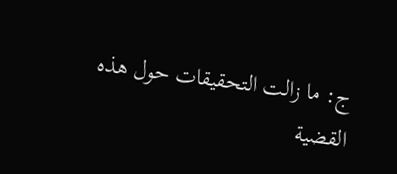ج: ما زالت التحقيقات حول هذه القضية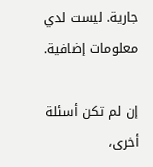جارية. ليست لدي معلومات إضافية.

إن لم تكن أسئلة أخرى،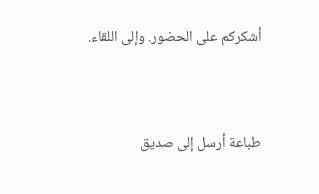أشكركم على الحضور. وإلى اللقاء.


طباعة أرسل إلى صديق